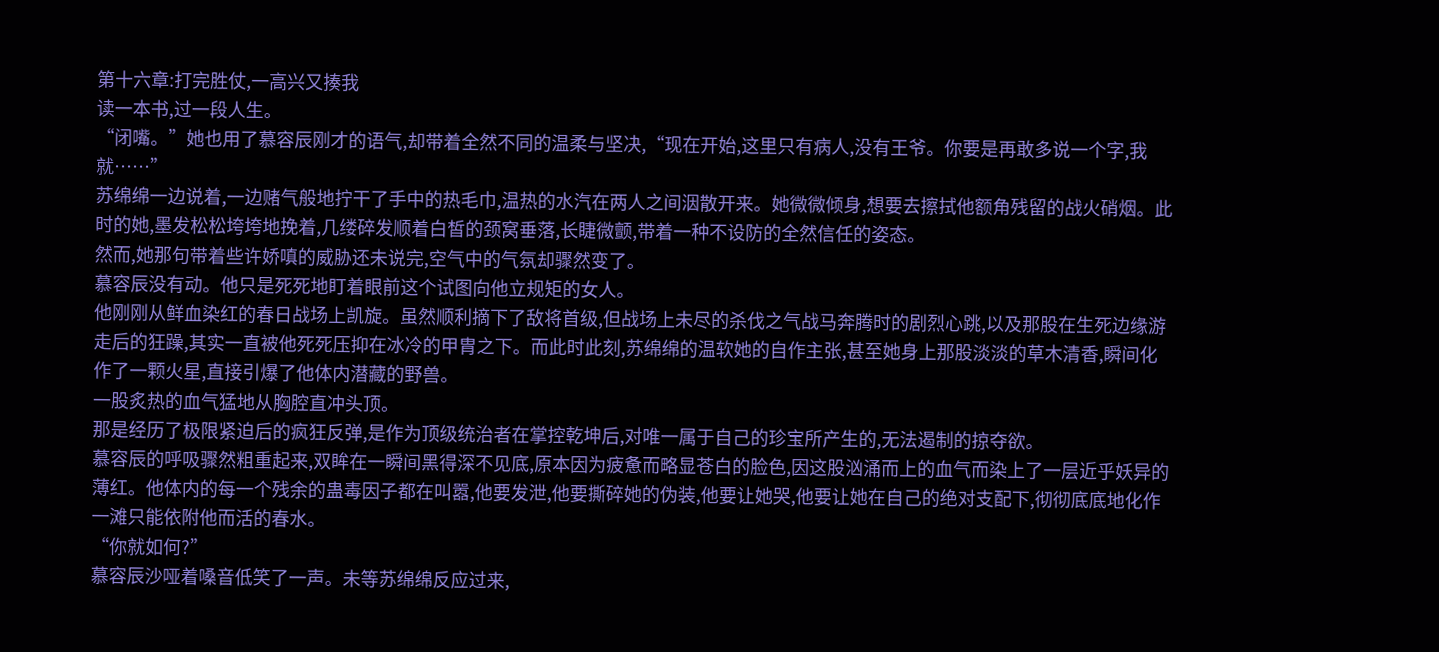第十六章:打完胜仗,一高兴又揍我
读一本书,过一段人生。
“闭嘴。”她也用了慕容辰刚才的语气,却带着全然不同的温柔与坚决,“现在开始,这里只有病人,没有王爷。你要是再敢多说一个字,我就……”
苏绵绵一边说着,一边赌气般地拧干了手中的热毛巾,温热的水汽在两人之间洇散开来。她微微倾身,想要去擦拭他额角残留的战火硝烟。此时的她,墨发松松垮垮地挽着,几缕碎发顺着白皙的颈窝垂落,长睫微颤,带着一种不设防的全然信任的姿态。
然而,她那句带着些许娇嗔的威胁还未说完,空气中的气氛却骤然变了。
慕容辰没有动。他只是死死地盯着眼前这个试图向他立规矩的女人。
他刚刚从鲜血染红的春日战场上凯旋。虽然顺利摘下了敌将首级,但战场上未尽的杀伐之气战马奔腾时的剧烈心跳,以及那股在生死边缘游走后的狂躁,其实一直被他死死压抑在冰冷的甲胄之下。而此时此刻,苏绵绵的温软她的自作主张,甚至她身上那股淡淡的草木清香,瞬间化作了一颗火星,直接引爆了他体内潜藏的野兽。
一股炙热的血气猛地从胸腔直冲头顶。
那是经历了极限紧迫后的疯狂反弹,是作为顶级统治者在掌控乾坤后,对唯一属于自己的珍宝所产生的,无法遏制的掠夺欲。
慕容辰的呼吸骤然粗重起来,双眸在一瞬间黑得深不见底,原本因为疲惫而略显苍白的脸色,因这股汹涌而上的血气而染上了一层近乎妖异的薄红。他体内的每一个残余的蛊毒因子都在叫嚣,他要发泄,他要撕碎她的伪装,他要让她哭,他要让她在自己的绝对支配下,彻彻底底地化作一滩只能依附他而活的春水。
“你就如何?”
慕容辰沙哑着嗓音低笑了一声。未等苏绵绵反应过来,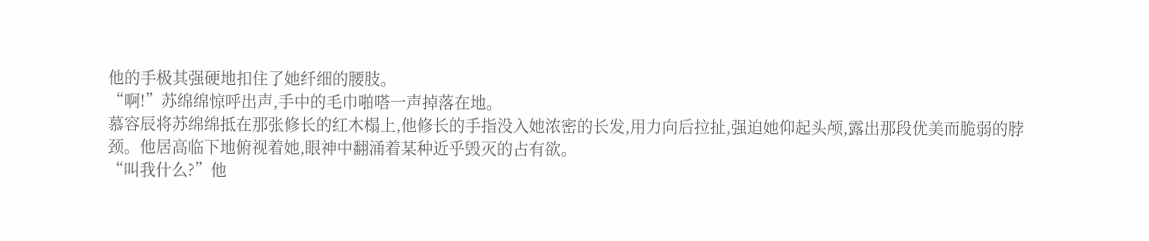他的手极其强硬地扣住了她纤细的腰肢。
“啊!”苏绵绵惊呼出声,手中的毛巾啪嗒一声掉落在地。
慕容辰将苏绵绵抵在那张修长的红木榻上,他修长的手指没入她浓密的长发,用力向后拉扯,强迫她仰起头颅,露出那段优美而脆弱的脖颈。他居高临下地俯视着她,眼神中翻涌着某种近乎毁灭的占有欲。
“叫我什么?”他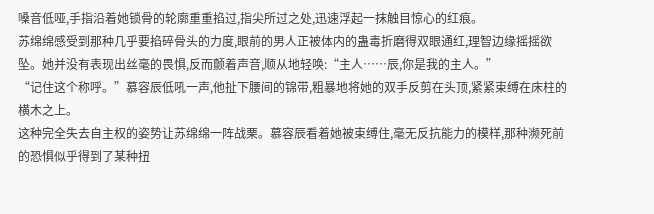嗓音低哑,手指沿着她锁骨的轮廓重重掐过,指尖所过之处,迅速浮起一抹触目惊心的红痕。
苏绵绵感受到那种几乎要掐碎骨头的力度,眼前的男人正被体内的蛊毒折磨得双眼通红,理智边缘摇摇欲坠。她并没有表现出丝毫的畏惧,反而颤着声音,顺从地轻唤:“主人……辰,你是我的主人。”
“记住这个称呼。”慕容辰低吼一声,他扯下腰间的锦带,粗暴地将她的双手反剪在头顶,紧紧束缚在床柱的横木之上。
这种完全失去自主权的姿势让苏绵绵一阵战栗。慕容辰看着她被束缚住,毫无反抗能力的模样,那种濒死前的恐惧似乎得到了某种扭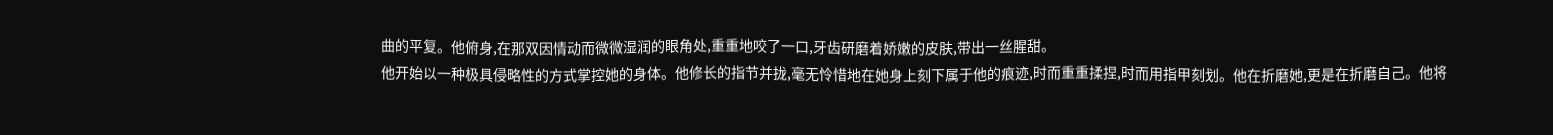曲的平复。他俯身,在那双因情动而微微湿润的眼角处,重重地咬了一口,牙齿研磨着娇嫩的皮肤,带出一丝腥甜。
他开始以一种极具侵略性的方式掌控她的身体。他修长的指节并拢,毫无怜惜地在她身上刻下属于他的痕迹,时而重重揉捏,时而用指甲刻划。他在折磨她,更是在折磨自己。他将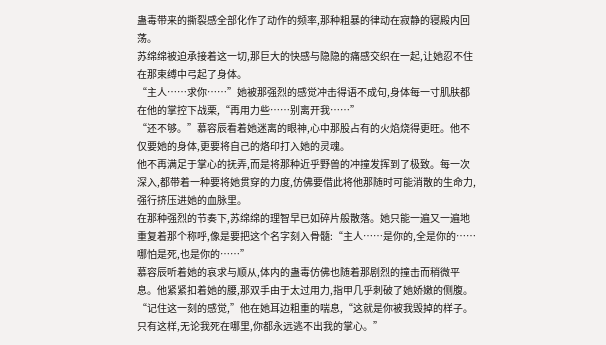蛊毒带来的撕裂感全部化作了动作的频率,那种粗暴的律动在寂静的寝殿内回荡。
苏绵绵被迫承接着这一切,那巨大的快感与隐隐的痛感交织在一起,让她忍不住在那束缚中弓起了身体。
“主人……求你……”她被那强烈的感觉冲击得语不成句,身体每一寸肌肤都在他的掌控下战栗,“再用力些……别离开我……”
“还不够。”慕容辰看着她迷离的眼神,心中那股占有的火焰烧得更旺。他不仅要她的身体,更要将自己的烙印打入她的灵魂。
他不再满足于掌心的抚弄,而是将那种近乎野兽的冲撞发挥到了极致。每一次深入,都带着一种要将她贯穿的力度,仿佛要借此将他那随时可能消散的生命力,强行挤压进她的血脉里。
在那种强烈的节奏下,苏绵绵的理智早已如碎片般散落。她只能一遍又一遍地重复着那个称呼,像是要把这个名字刻入骨髓:“主人……是你的,全是你的……哪怕是死,也是你的……”
慕容辰听着她的哀求与顺从,体内的蛊毒仿佛也随着那剧烈的撞击而稍微平息。他紧紧扣着她的腰,那双手由于太过用力,指甲几乎刺破了她娇嫩的侧腹。
“记住这一刻的感觉,”他在她耳边粗重的喘息,“这就是你被我毁掉的样子。只有这样,无论我死在哪里,你都永远逃不出我的掌心。”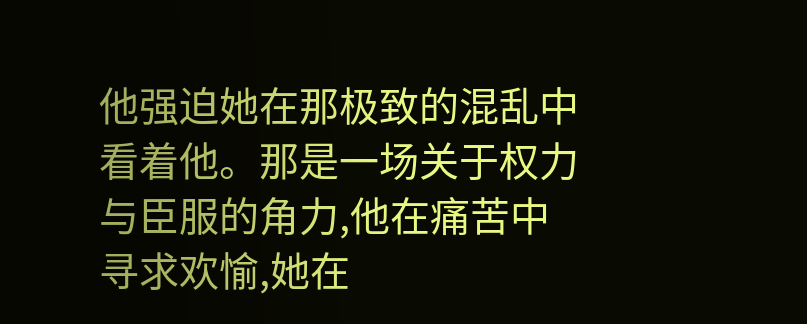他强迫她在那极致的混乱中看着他。那是一场关于权力与臣服的角力,他在痛苦中寻求欢愉,她在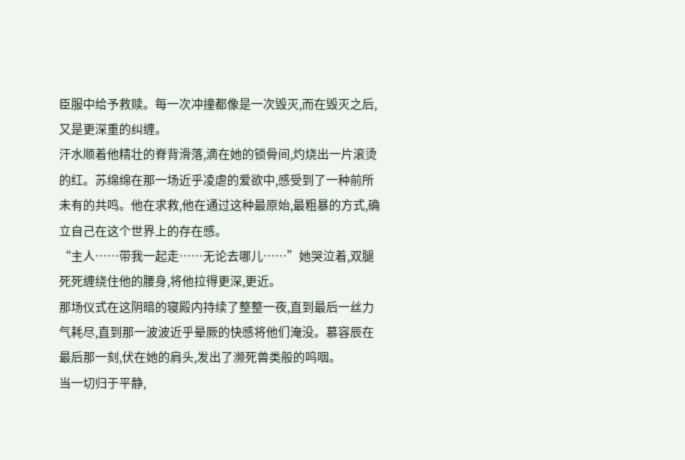臣服中给予救赎。每一次冲撞都像是一次毁灭,而在毁灭之后,又是更深重的纠缠。
汗水顺着他精壮的脊背滑落,滴在她的锁骨间,灼烧出一片滚烫的红。苏绵绵在那一场近乎凌虐的爱欲中,感受到了一种前所未有的共鸣。他在求救,他在通过这种最原始,最粗暴的方式,确立自己在这个世界上的存在感。
“主人……带我一起走……无论去哪儿……”她哭泣着,双腿死死缠绕住他的腰身,将他拉得更深,更近。
那场仪式在这阴暗的寝殿内持续了整整一夜,直到最后一丝力气耗尽,直到那一波波近乎晕厥的快感将他们淹没。慕容辰在最后那一刻,伏在她的肩头,发出了濒死兽类般的呜咽。
当一切归于平静,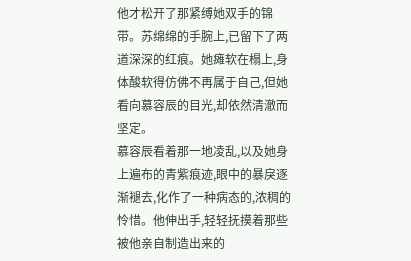他才松开了那紧缚她双手的锦带。苏绵绵的手腕上,已留下了两道深深的红痕。她瘫软在榻上,身体酸软得仿佛不再属于自己,但她看向慕容辰的目光,却依然清澈而坚定。
慕容辰看着那一地凌乱,以及她身上遍布的青紫痕迹,眼中的暴戾逐渐褪去,化作了一种病态的,浓稠的怜惜。他伸出手,轻轻抚摸着那些被他亲自制造出来的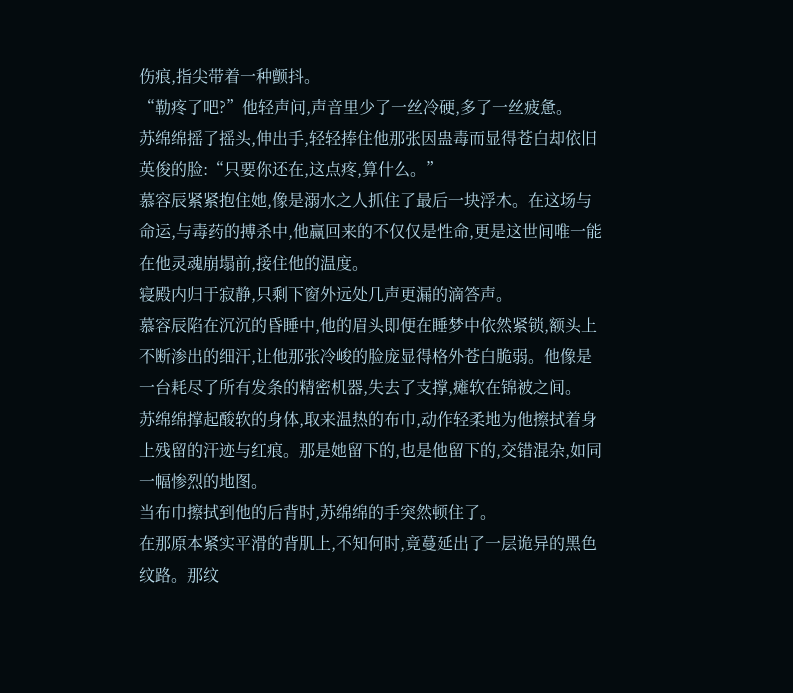伤痕,指尖带着一种颤抖。
“勒疼了吧?”他轻声问,声音里少了一丝冷硬,多了一丝疲惫。
苏绵绵摇了摇头,伸出手,轻轻捧住他那张因蛊毒而显得苍白却依旧英俊的脸:“只要你还在,这点疼,算什么。”
慕容辰紧紧抱住她,像是溺水之人抓住了最后一块浮木。在这场与命运,与毒药的搏杀中,他赢回来的不仅仅是性命,更是这世间唯一能在他灵魂崩塌前,接住他的温度。
寝殿内归于寂静,只剩下窗外远处几声更漏的滴答声。
慕容辰陷在沉沉的昏睡中,他的眉头即便在睡梦中依然紧锁,额头上不断渗出的细汗,让他那张冷峻的脸庞显得格外苍白脆弱。他像是一台耗尽了所有发条的精密机器,失去了支撑,瘫软在锦被之间。
苏绵绵撑起酸软的身体,取来温热的布巾,动作轻柔地为他擦拭着身上残留的汗迹与红痕。那是她留下的,也是他留下的,交错混杂,如同一幅惨烈的地图。
当布巾擦拭到他的后背时,苏绵绵的手突然顿住了。
在那原本紧实平滑的背肌上,不知何时,竟蔓延出了一层诡异的黑色纹路。那纹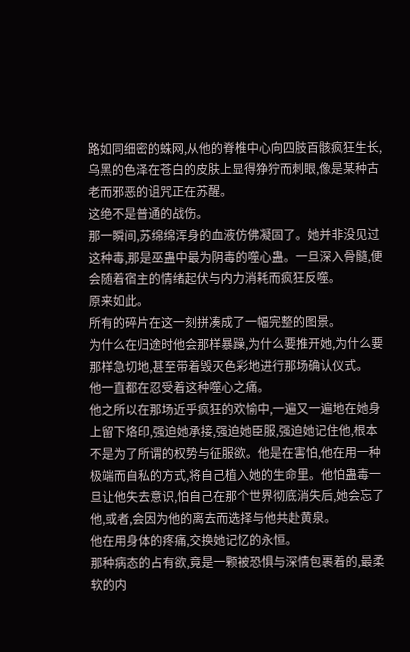路如同细密的蛛网,从他的脊椎中心向四肢百骸疯狂生长,乌黑的色泽在苍白的皮肤上显得狰狞而刺眼,像是某种古老而邪恶的诅咒正在苏醒。
这绝不是普通的战伤。
那一瞬间,苏绵绵浑身的血液仿佛凝固了。她并非没见过这种毒,那是巫蛊中最为阴毒的噬心蛊。一旦深入骨髓,便会随着宿主的情绪起伏与内力消耗而疯狂反噬。
原来如此。
所有的碎片在这一刻拼凑成了一幅完整的图景。
为什么在归途时他会那样暴躁,为什么要推开她,为什么要那样急切地,甚至带着毁灭色彩地进行那场确认仪式。
他一直都在忍受着这种噬心之痛。
他之所以在那场近乎疯狂的欢愉中,一遍又一遍地在她身上留下烙印,强迫她承接,强迫她臣服,强迫她记住他,根本不是为了所谓的权势与征服欲。他是在害怕,他在用一种极端而自私的方式,将自己植入她的生命里。他怕蛊毒一旦让他失去意识,怕自己在那个世界彻底消失后,她会忘了他,或者,会因为他的离去而选择与他共赴黄泉。
他在用身体的疼痛,交换她记忆的永恒。
那种病态的占有欲,竟是一颗被恐惧与深情包裹着的,最柔软的内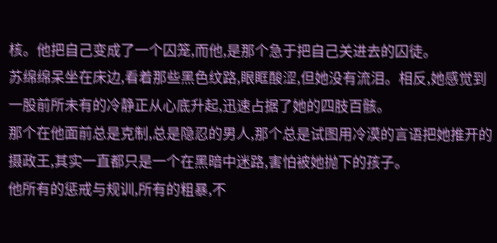核。他把自己变成了一个囚笼,而他,是那个急于把自己关进去的囚徒。
苏绵绵呆坐在床边,看着那些黑色纹路,眼眶酸涩,但她没有流泪。相反,她感觉到一股前所未有的冷静正从心底升起,迅速占据了她的四肢百骸。
那个在他面前总是克制,总是隐忍的男人,那个总是试图用冷漠的言语把她推开的摄政王,其实一直都只是一个在黑暗中迷路,害怕被她抛下的孩子。
他所有的惩戒与规训,所有的粗暴,不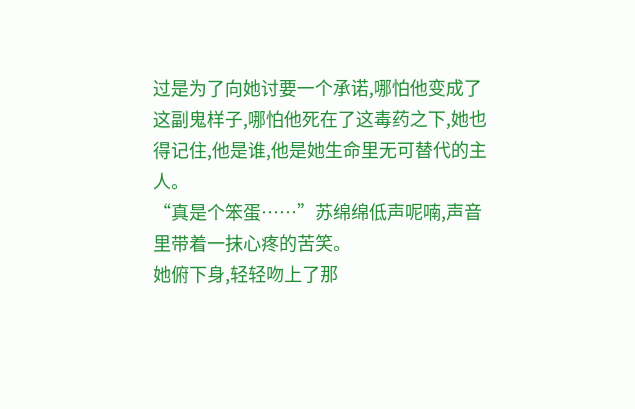过是为了向她讨要一个承诺,哪怕他变成了这副鬼样子,哪怕他死在了这毒药之下,她也得记住,他是谁,他是她生命里无可替代的主人。
“真是个笨蛋……”苏绵绵低声呢喃,声音里带着一抹心疼的苦笑。
她俯下身,轻轻吻上了那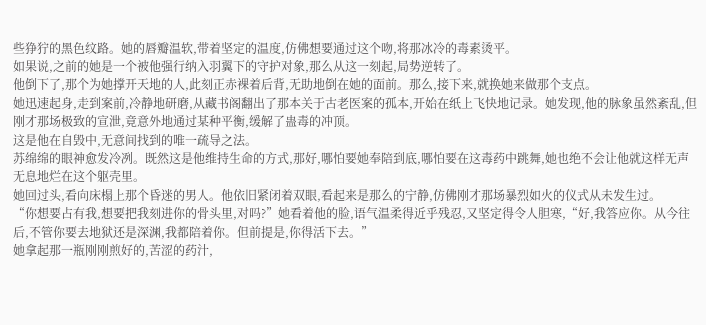些狰狞的黑色纹路。她的唇瓣温软,带着坚定的温度,仿佛想要通过这个吻,将那冰冷的毒素烫平。
如果说,之前的她是一个被他强行纳入羽翼下的守护对象,那么从这一刻起,局势逆转了。
他倒下了,那个为她撑开天地的人,此刻正赤裸着后背,无助地倒在她的面前。那么,接下来,就换她来做那个支点。
她迅速起身,走到案前,冷静地研磨,从藏书阁翻出了那本关于古老医案的孤本,开始在纸上飞快地记录。她发现,他的脉象虽然紊乱,但刚才那场极致的宣泄,竟意外地通过某种平衡,缓解了蛊毒的冲顶。
这是他在自毁中,无意间找到的唯一疏导之法。
苏绵绵的眼神愈发冷冽。既然这是他维持生命的方式,那好,哪怕要她奉陪到底,哪怕要在这毒药中跳舞,她也绝不会让他就这样无声无息地烂在这个躯壳里。
她回过头,看向床榻上那个昏迷的男人。他依旧紧闭着双眼,看起来是那么的宁静,仿佛刚才那场暴烈如火的仪式从未发生过。
“你想要占有我,想要把我刻进你的骨头里,对吗?”她看着他的脸,语气温柔得近乎残忍,又坚定得令人胆寒,“好,我答应你。从今往后,不管你要去地狱还是深渊,我都陪着你。但前提是,你得活下去。”
她拿起那一瓶刚刚煎好的,苦涩的药汁,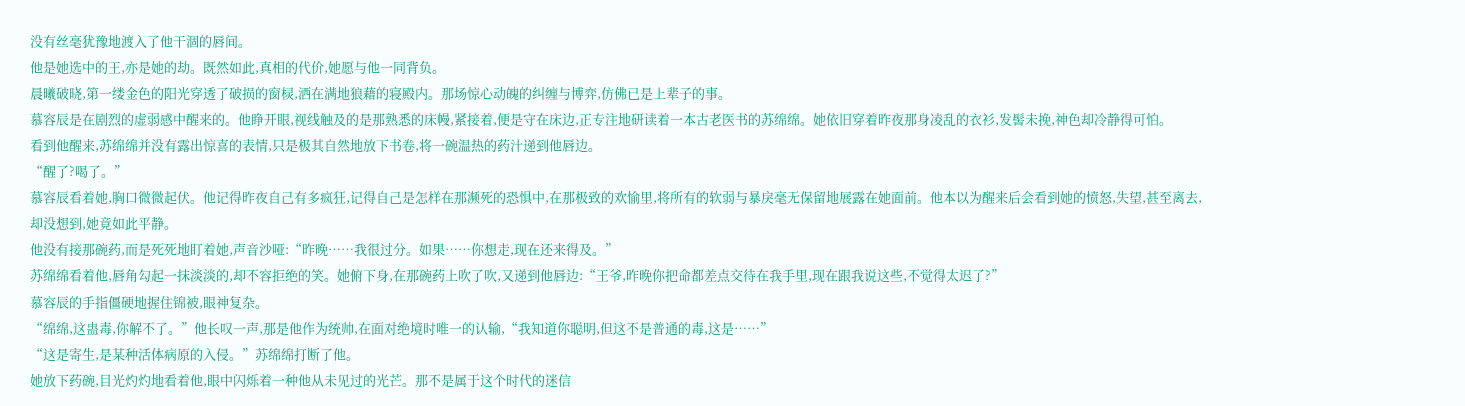没有丝毫犹豫地渡入了他干涸的唇间。
他是她选中的王,亦是她的劫。既然如此,真相的代价,她愿与他一同背负。
晨曦破晓,第一缕金色的阳光穿透了破损的窗棂,洒在满地狼藉的寝殿内。那场惊心动魄的纠缠与博弈,仿佛已是上辈子的事。
慕容辰是在剧烈的虚弱感中醒来的。他睁开眼,视线触及的是那熟悉的床幔,紧接着,便是守在床边,正专注地研读着一本古老医书的苏绵绵。她依旧穿着昨夜那身凌乱的衣衫,发髻未挽,神色却冷静得可怕。
看到他醒来,苏绵绵并没有露出惊喜的表情,只是极其自然地放下书卷,将一碗温热的药汁递到他唇边。
“醒了?喝了。”
慕容辰看着她,胸口微微起伏。他记得昨夜自己有多疯狂,记得自己是怎样在那濒死的恐惧中,在那极致的欢愉里,将所有的软弱与暴戾毫无保留地展露在她面前。他本以为醒来后会看到她的愤怒,失望,甚至离去,却没想到,她竟如此平静。
他没有接那碗药,而是死死地盯着她,声音沙哑:“昨晚……我很过分。如果……你想走,现在还来得及。”
苏绵绵看着他,唇角勾起一抹淡淡的,却不容拒绝的笑。她俯下身,在那碗药上吹了吹,又递到他唇边:“王爷,昨晚你把命都差点交待在我手里,现在跟我说这些,不觉得太迟了?”
慕容辰的手指僵硬地握住锦被,眼神复杂。
“绵绵,这蛊毒,你解不了。”他长叹一声,那是他作为统帅,在面对绝境时唯一的认输,“我知道你聪明,但这不是普通的毒,这是……”
“这是寄生,是某种活体病原的入侵。”苏绵绵打断了他。
她放下药碗,目光灼灼地看着他,眼中闪烁着一种他从未见过的光芒。那不是属于这个时代的迷信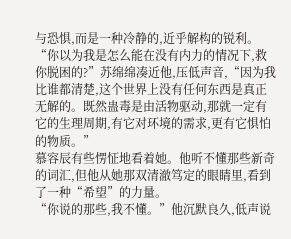与恐惧,而是一种冷静的,近乎解构的锐利。
“你以为我是怎么能在没有内力的情况下,救你脱困的?”苏绵绵凑近他,压低声音,“因为我比谁都清楚,这个世界上没有任何东西是真正无解的。既然蛊毒是由活物驱动,那就一定有它的生理周期,有它对环境的需求,更有它惧怕的物质。”
慕容辰有些愣怔地看着她。他听不懂那些新奇的词汇,但他从她那双清澈笃定的眼睛里,看到了一种“希望”的力量。
“你说的那些,我不懂。”他沉默良久,低声说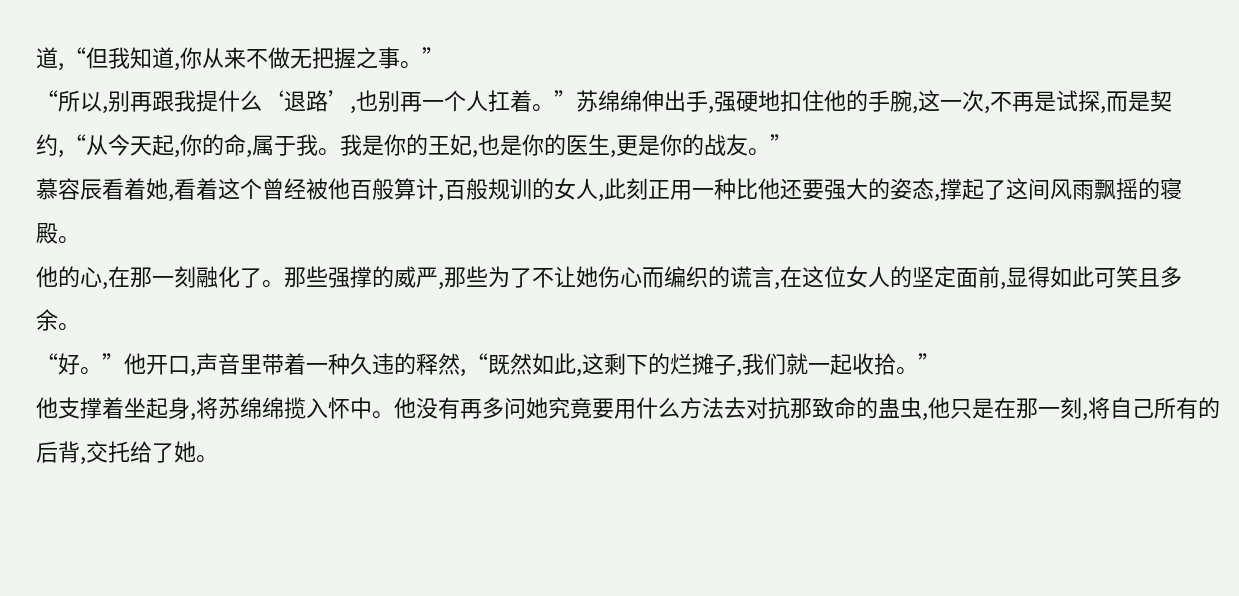道,“但我知道,你从来不做无把握之事。”
“所以,别再跟我提什么‘退路’,也别再一个人扛着。”苏绵绵伸出手,强硬地扣住他的手腕,这一次,不再是试探,而是契约,“从今天起,你的命,属于我。我是你的王妃,也是你的医生,更是你的战友。”
慕容辰看着她,看着这个曾经被他百般算计,百般规训的女人,此刻正用一种比他还要强大的姿态,撑起了这间风雨飘摇的寝殿。
他的心,在那一刻融化了。那些强撑的威严,那些为了不让她伤心而编织的谎言,在这位女人的坚定面前,显得如此可笑且多余。
“好。”他开口,声音里带着一种久违的释然,“既然如此,这剩下的烂摊子,我们就一起收拾。”
他支撑着坐起身,将苏绵绵揽入怀中。他没有再多问她究竟要用什么方法去对抗那致命的蛊虫,他只是在那一刻,将自己所有的后背,交托给了她。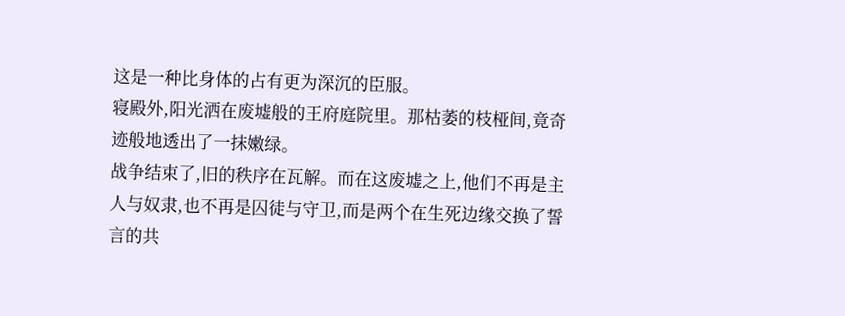这是一种比身体的占有更为深沉的臣服。
寝殿外,阳光洒在废墟般的王府庭院里。那枯萎的枝桠间,竟奇迹般地透出了一抹嫩绿。
战争结束了,旧的秩序在瓦解。而在这废墟之上,他们不再是主人与奴隶,也不再是囚徒与守卫,而是两个在生死边缘交换了誓言的共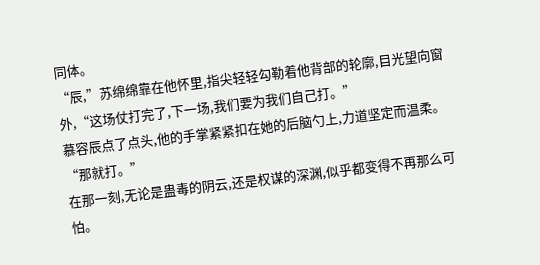同体。
“辰,”苏绵绵靠在他怀里,指尖轻轻勾勒着他背部的轮廓,目光望向窗外,“这场仗打完了,下一场,我们要为我们自己打。”
慕容辰点了点头,他的手掌紧紧扣在她的后脑勺上,力道坚定而温柔。
“那就打。”
在那一刻,无论是蛊毒的阴云,还是权谋的深渊,似乎都变得不再那么可怕。